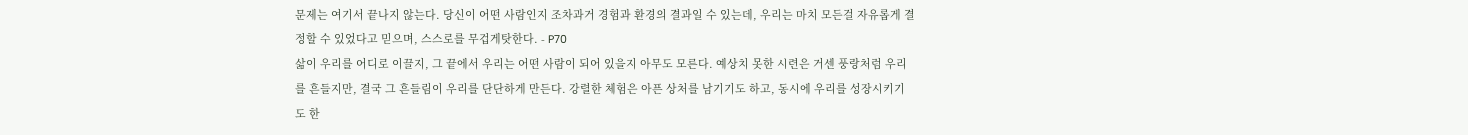문제는 여기서 끝나지 않는다. 당신이 어떤 사람인지 조차과거 경험과 환경의 결과일 수 있는데, 우리는 마치 모든걸 자유롭게 결정할 수 있었다고 믿으며, 스스로를 무겁게탓한다. - P70
삶이 우리를 어디로 이끌지, 그 끝에서 우리는 어떤 사람이 되어 있을지 아무도 모른다. 예상치 못한 시련은 거센 풍랑처럼 우리를 흔들지만, 결국 그 흔들림이 우리를 단단하게 만든다. 강렬한 체험은 아픈 상처를 남기기도 하고, 동시에 우리를 성장시키기도 한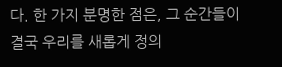다. 한 가지 분명한 점은, 그 순간들이 결국 우리를 새롭게 정의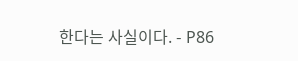한다는 사실이다. - P86